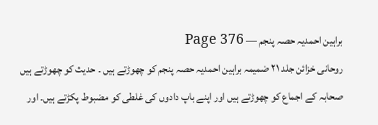براہین احمدیہ حصہ پنجم — Page 376
روحانی خزائن جلد ۲۱ ضمیمہ براہین احمدیہ حصہ پنجم کو چھوڑتے ہیں ۔ حدیث کو چھوڑتے ہیں صحابہ کے اجماع کو چھوڑتے ہیں اور اپنے باپ دادوں کی غلطی کو مضبوط پکڑتے ہیں۔ اور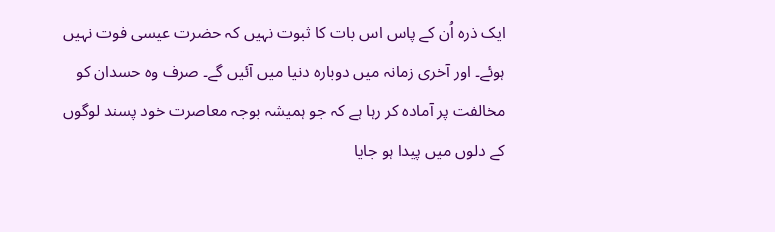ایک ذرہ اُن کے پاس اس بات کا ثبوت نہیں کہ حضرت عیسی فوت نہیں ہوئے۔ اور آخری زمانہ میں دوبارہ دنیا میں آئیں گے۔ صرف وہ حسدان کو مخالفت پر آمادہ کر رہا ہے کہ جو ہمیشہ بوجہ معاصرت خود پسند لوگوں کے دلوں میں پیدا ہو جایا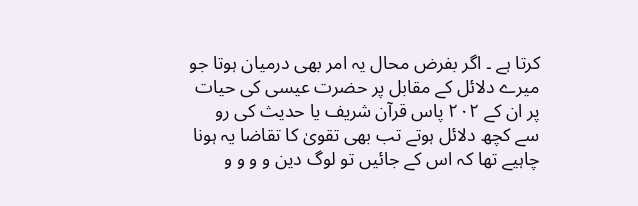کرتا ہے ۔ اگر بفرض محال یہ امر بھی درمیان ہوتا جو میرے دلائل کے مقابل پر حضرت عیسی کی حیات پر ان کے ۲۰۲ پاس قرآن شریف یا حدیث کی رو سے کچھ دلائل ہوتے تب بھی تقویٰ کا تقاضا یہ ہونا چاہیے تھا کہ اس کے جائیں تو لوگ دین و و و و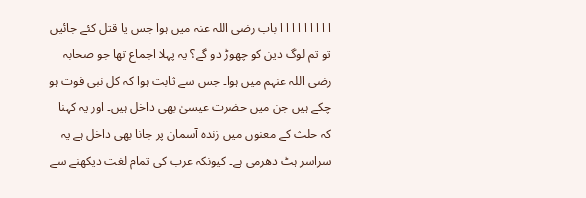ا ا ا ا ا ا ا ا ا باب رضی اللہ عنہ میں ہوا جس یا قتل کئے جائیں تو تم لوگ دین کو چھوڑ دو گے؟ یہ پہلا اجماع تھا جو صحابہ رضی اللہ عنہم میں ہوا۔ جس سے ثابت ہوا کہ کل نبی فوت ہو چکے ہیں جن میں حضرت عیسیٰ بھی داخل ہیں۔ اور یہ کہنا کہ حلث کے معنوں میں زندہ آسمان پر جانا بھی داخل ہے یہ سراسر ہٹ دھرمی ہے۔ کیونکہ عرب کی تمام لغت دیکھنے سے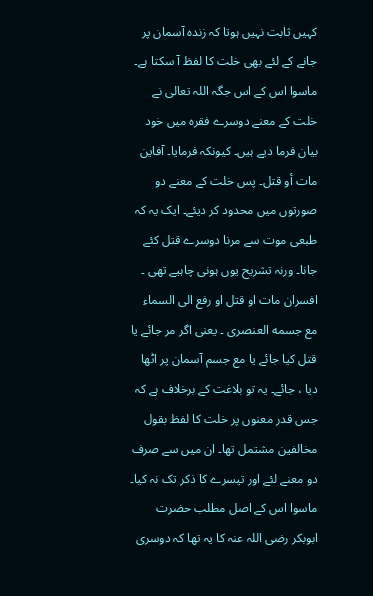کہیں ثابت نہیں ہوتا کہ زندہ آسمان پر جانے کے لئے بھی خلت کا لفظ آ سکتا ہے۔ ماسوا اس کے اس جگہ اللہ تعالی نے خلت کے معنے دوسرے فقرہ میں خود بیان فرما دیے ہیں۔ کیونکہ فرمایا۔ آفاين مات أو قتل۔ پس خلت کے معنے دو صورتوں میں محدود کر دیئے۔ ایک یہ کہ طبعی موت سے مرنا دوسرے قتل کئے جانا۔ ورنہ تشریح یوں ہونی چاہیے تھی ۔ افسران مات او قتل او رفع الى السماء مع جسمه العنصری ۔ یعنی اگر مر جائے یا قتل کیا جائے یا مع جسم آسمان پر اٹھا دیا ، جائے۔ یہ تو بلاغت کے برخلاف ہے کہ جس قدر معنوں پر خلت کا لفظ بقول مخالفین مشتمل تھا۔ ان میں سے صرف دو معنے لئے اور تیسرے کا ذکر تک نہ کیا۔ ماسوا اس کے اصل مطلب حضرت ابوبکر رضی اللہ عنہ کا یہ تھا کہ دوسری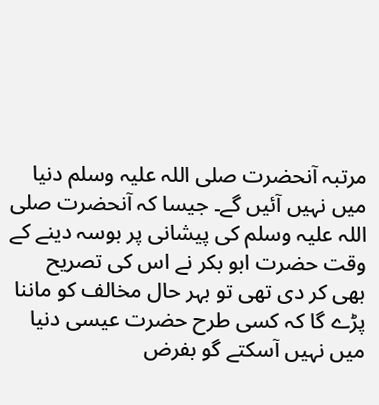مرتبہ آنحضرت صلی اللہ علیہ وسلم دنیا میں نہیں آئیں گے۔ جیسا کہ آنحضرت صلی اللہ علیہ وسلم کی پیشانی پر بوسہ دینے کے وقت حضرت ابو بکر نے اس کی تصریح بھی کر دی تھی تو بہر حال مخالف کو ماننا پڑے گا کہ کسی طرح حضرت عیسی دنیا میں نہیں آسکتے گو بفرض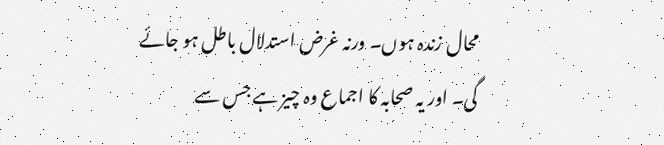محال زندہ ہوں۔ ورنہ غرض استدلال باطل ہو جائے گی۔ اور یہ صحابہ کا اجماع وہ چیز ہے جس سے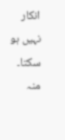انکار نہیں ہو سکتا۔ منہ